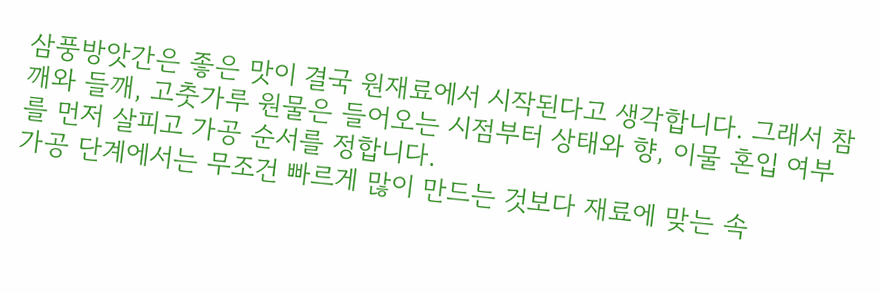삼풍방앗간은 좋은 맛이 결국 원재료에서 시작된다고 생각합니다. 그래서 참깨와 들깨, 고춧가루 원물은 들어오는 시점부터 상태와 향, 이물 혼입 여부를 먼저 살피고 가공 순서를 정합니다.
가공 단계에서는 무조건 빠르게 많이 만드는 것보다 재료에 맞는 속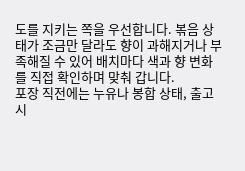도를 지키는 쪽을 우선합니다. 볶음 상태가 조금만 달라도 향이 과해지거나 부족해질 수 있어 배치마다 색과 향 변화를 직접 확인하며 맞춰 갑니다.
포장 직전에는 누유나 봉합 상태, 출고 시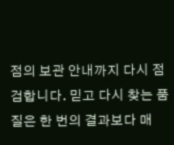점의 보관 안내까지 다시 점검합니다. 믿고 다시 찾는 품질은 한 번의 결과보다 매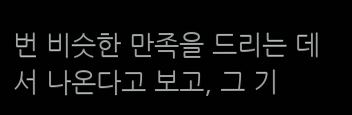번 비슷한 만족을 드리는 데서 나온다고 보고, 그 기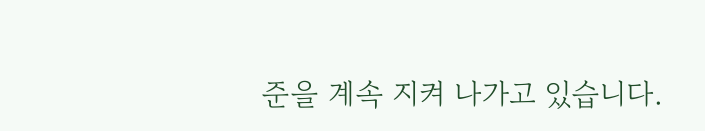준을 계속 지켜 나가고 있습니다.